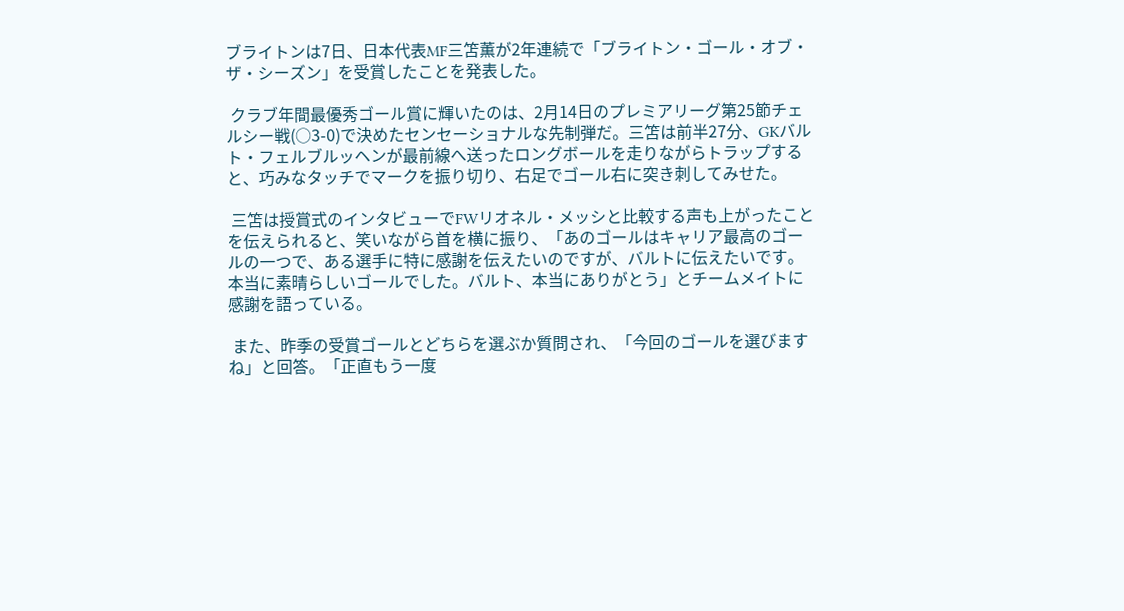ブライトンは7日、日本代表MF三笘薫が2年連続で「ブライトン・ゴール・オブ・ザ・シーズン」を受賞したことを発表した。

 クラブ年間最優秀ゴール賞に輝いたのは、2月14日のプレミアリーグ第25節チェルシー戦(○3-0)で決めたセンセーショナルな先制弾だ。三笘は前半27分、GKバルト・フェルブルッヘンが最前線へ送ったロングボールを走りながらトラップすると、巧みなタッチでマークを振り切り、右足でゴール右に突き刺してみせた。

 三笘は授賞式のインタビューでFWリオネル・メッシと比較する声も上がったことを伝えられると、笑いながら首を横に振り、「あのゴールはキャリア最高のゴールの一つで、ある選手に特に感謝を伝えたいのですが、バルトに伝えたいです。本当に素晴らしいゴールでした。バルト、本当にありがとう」とチームメイトに感謝を語っている。

 また、昨季の受賞ゴールとどちらを選ぶか質問され、「今回のゴールを選びますね」と回答。「正直もう一度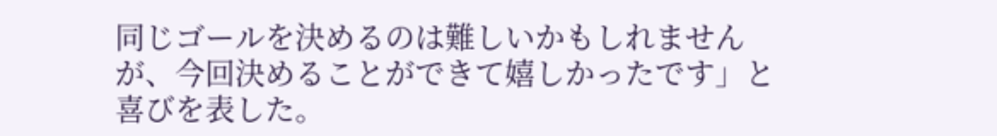同じゴールを決めるのは難しいかもしれませんが、今回決めることができて嬉しかったです」と喜びを表した。